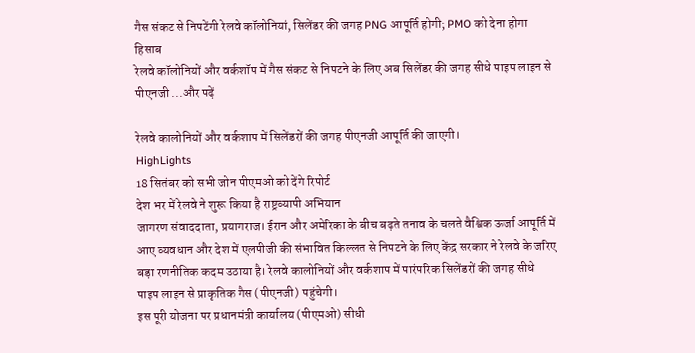गैस संकट से निपटेंगी रेलवे कॉलोनियां, सिलेंडर की जगह PNG आपूर्ति होगी; PMO को देना होगा हिसाब
रेलवे कॉलोनियों और वर्कशॉप में गैस संकट से निपटने के लिए अब सिलेंडर की जगह सीधे पाइप लाइन से पीएनजी ...और पढ़ें

रेलवे कालोनियों और वर्कशाप में सिलेंडरों की जगह पीएनजी आपूर्ति की जाएगी।
HighLights
18 सितंबर को सभी जोन पीएमओ को देंगे रिपोर्ट
देश भर में रेलवे ने शुरू किया है राष्ट्रव्यापी अभियान
जागरण संवाददाता, प्रयागराज। ईरान और अमेरिका के बीच बढ़ते तनाव के चलते वैश्विक ऊर्जा आपूर्ति में आए व्यवधान और देश में एलपीजी की संभावित किल्लत से निपटने के लिए केंद्र सरकार ने रेलवे के जरिए बड़ा रणनीतिक कदम उठाया है। रेलवे कालोनियों और वर्कशाप में पारंपरिक सिलेंडरों की जगह सीधे पाइप लाइन से प्राकृतिक गैस (पीएनजी) पहुंचेगी।
इस पूरी योजना पर प्रधानमंत्री कार्यालय (पीएमओ) सीधी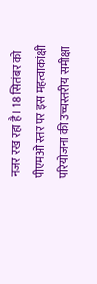नजर रख रहा है। 18 सितंबर को पीएमओ स्तर पर इस महत्वाकांक्षी परियोजना की उच्चस्तरीय समीक्षा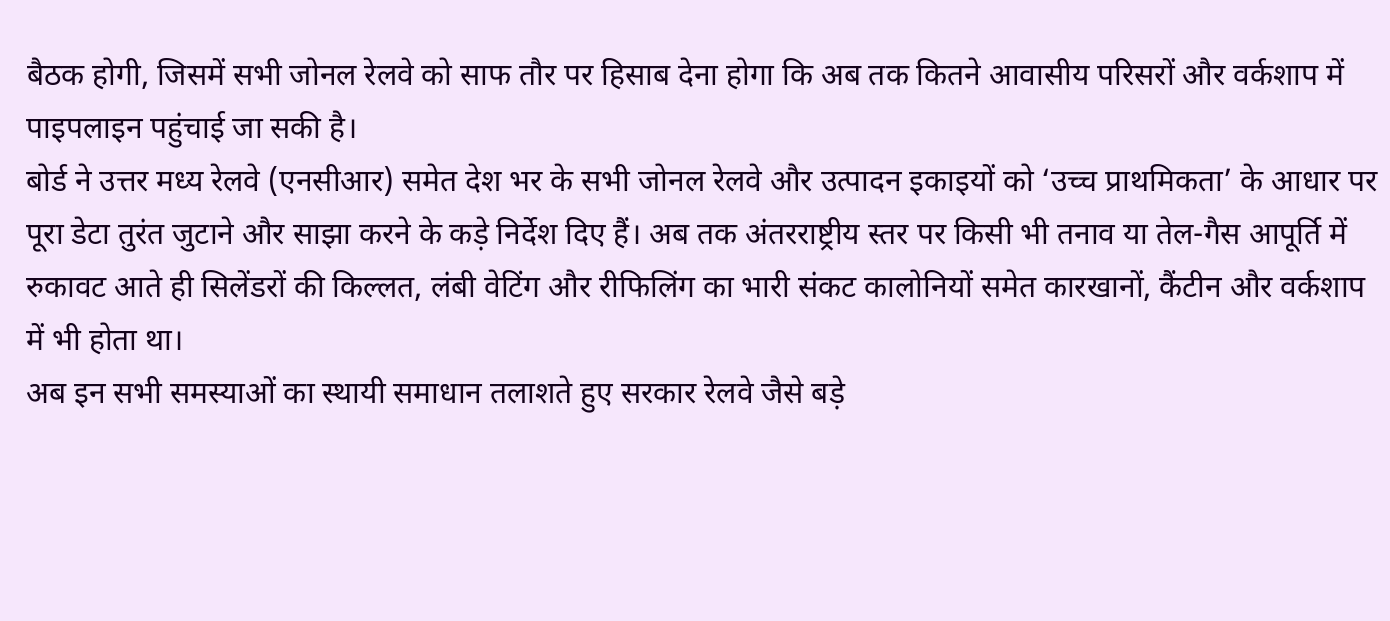बैठक होगी, जिसमें सभी जोनल रेलवे को साफ तौर पर हिसाब देना होगा कि अब तक कितने आवासीय परिसरों और वर्कशाप में पाइपलाइन पहुंचाई जा सकी है।
बोर्ड ने उत्तर मध्य रेलवे (एनसीआर) समेत देश भर के सभी जोनल रेलवे और उत्पादन इकाइयों को ‘उच्च प्राथमिकता’ के आधार पर पूरा डेटा तुरंत जुटाने और साझा करने के कड़े निर्देश दिए हैं। अब तक अंतरराष्ट्रीय स्तर पर किसी भी तनाव या तेल-गैस आपूर्ति में रुकावट आते ही सिलेंडरों की किल्लत, लंबी वेटिंग और रीफिलिंग का भारी संकट कालोनियों समेत कारखानों, कैंटीन और वर्कशाप में भी होता था।
अब इन सभी समस्याओं का स्थायी समाधान तलाशते हुए सरकार रेलवे जैसे बड़े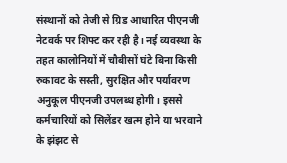संस्थानों को तेजी से ग्रिड आधारित पीएनजी नेटवर्क पर शिफ्ट कर रही है। नई व्यवस्था के तहत कालोनियों में चौबीसों घंटे बिना किसी रुकावट के सस्ती, सुरक्षित और पर्यावरण अनुकूल पीएनजी उपलब्ध होगी। इससे कर्मचारियों को सिलेंडर खत्म होने या भरवाने के झंझट से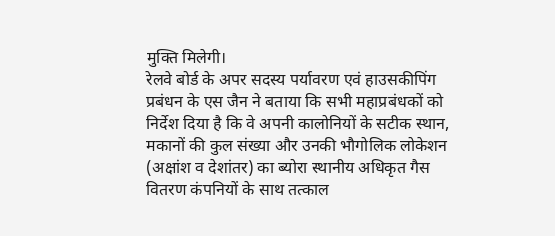मुक्ति मिलेगी।
रेलवे बोर्ड के अपर सदस्य पर्यावरण एवं हाउसकीपिंग प्रबंधन के एस जैन ने बताया कि सभी महाप्रबंधकों को निर्देश दिया है कि वे अपनी कालोनियों के सटीक स्थान, मकानों की कुल संख्या और उनकी भौगोलिक लोकेशन (अक्षांश व देशांतर) का ब्योरा स्थानीय अधिकृत गैस वितरण कंपनियों के साथ तत्काल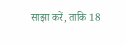साझा करें, ताकि 18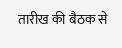तारीख की बैठक से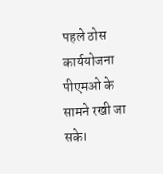पहले ठोस कार्ययोजना पीएमओ के सामने रखी जा सके।